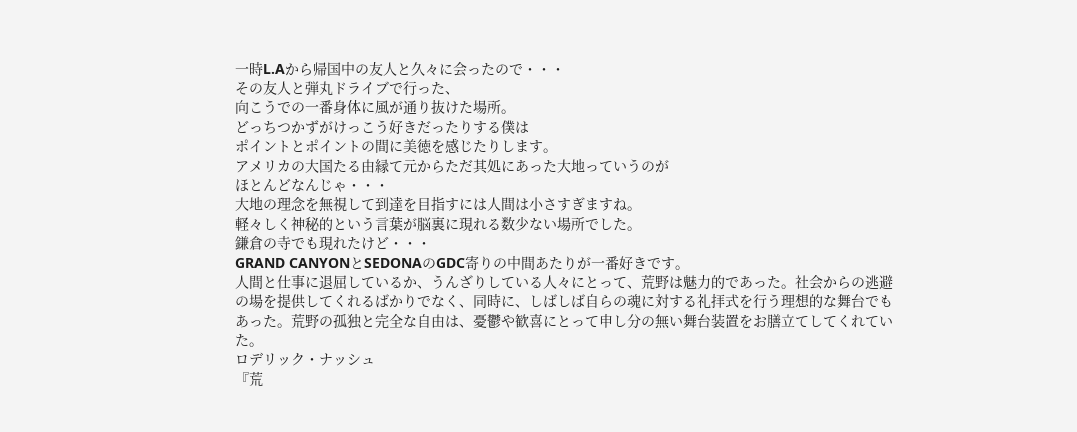一時L.Aから帰国中の友人と久々に会ったので・・・
その友人と弾丸ドライブで行った、
向こうでの一番身体に風が通り抜けた場所。
どっちつかずがけっこう好きだったりする僕は
ポイントとポイントの間に美徳を感じたりします。
アメリカの大国たる由縁て元からただ其処にあった大地っていうのが
ほとんどなんじゃ・・・
大地の理念を無視して到達を目指すには人間は小さすぎますね。
軽々しく神秘的という言葉が脳裏に現れる数少ない場所でした。
鎌倉の寺でも現れたけど・・・
GRAND CANYONとSEDONAのGDC寄りの中間あたりが一番好きです。
人間と仕事に退屈しているか、うんざりしている人々にとって、荒野は魅力的であった。社会からの逃避の場を提供してくれるばかりでなく、同時に、しばしば自らの魂に対する礼拝式を行う理想的な舞台でもあった。荒野の孤独と完全な自由は、憂鬱や歓喜にとって申し分の無い舞台装置をお膳立てしてくれていた。
ロデリック・ナッシュ
『荒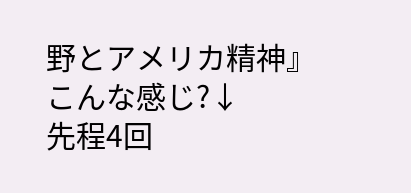野とアメリカ精神』
こんな感じ?↓
先程4回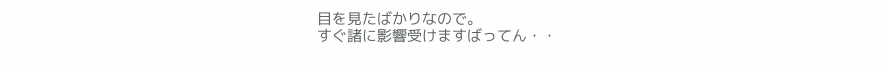目を見たばかりなので。
すぐ諸に影響受けますばってん・・